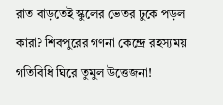রাত বাড়তেই স্কুলের ভেতর ঢুকে পড়ল কারা? শিবপুরের গণনা কেন্দ্রে রহস্যময় গতিবিধি ঘিরে তুমুল উত্তেজনা!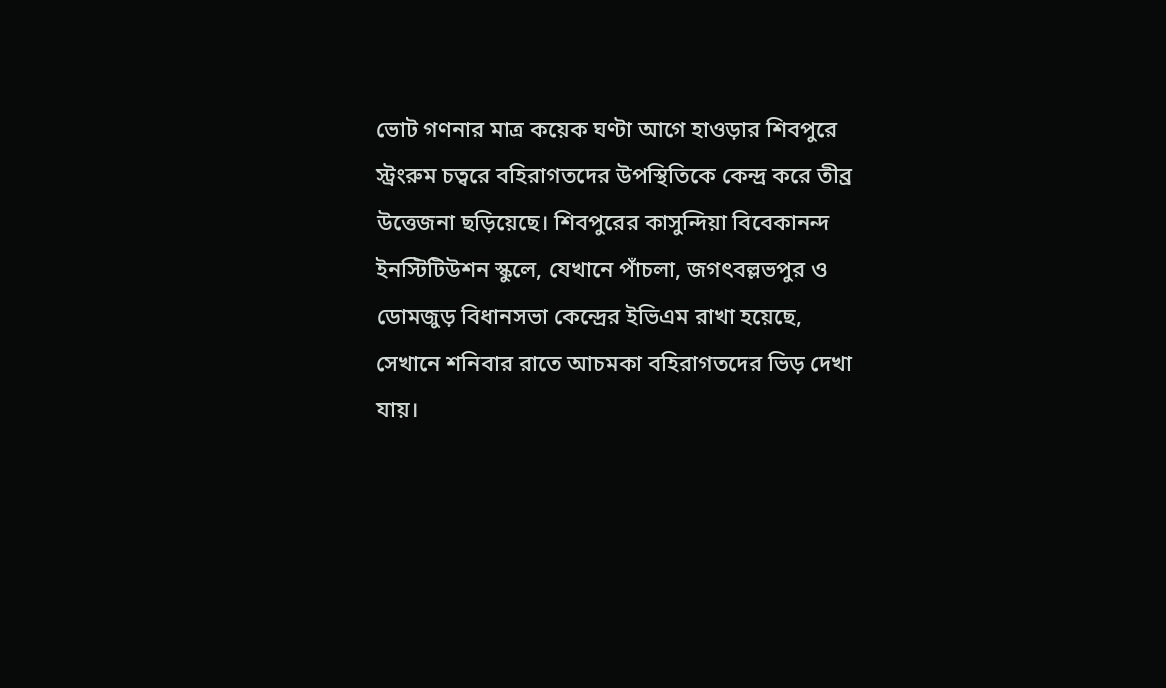ভোট গণনার মাত্র কয়েক ঘণ্টা আগে হাওড়ার শিবপুরে স্ট্রংরুম চত্বরে বহিরাগতদের উপস্থিতিকে কেন্দ্র করে তীব্র উত্তেজনা ছড়িয়েছে। শিবপুরের কাসুন্দিয়া বিবেকানন্দ ইনস্টিটিউশন স্কুলে, যেখানে পাঁচলা, জগৎবল্লভপুর ও ডোমজুড় বিধানসভা কেন্দ্রের ইভিএম রাখা হয়েছে, সেখানে শনিবার রাতে আচমকা বহিরাগতদের ভিড় দেখা যায়।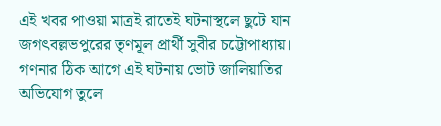এই খবর পাওয়া মাত্রই রাতেই ঘটনাস্থলে ছুটে যান জগৎবল্লভপুরের তৃণমূল প্রার্থী সুবীর চট্টোপাধ্যায়। গণনার ঠিক আগে এই ঘটনায় ভোট জালিয়াতির অভিযোগ তুলে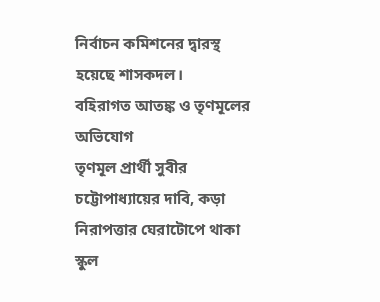নির্বাচন কমিশনের দ্বারস্থ হয়েছে শাসকদল।
বহিরাগত আতঙ্ক ও তৃণমূলের অভিযোগ
তৃণমূল প্রার্থী সুবীর চট্টোপাধ্যায়ের দাবি, কড়া নিরাপত্তার ঘেরাটোপে থাকা স্কুল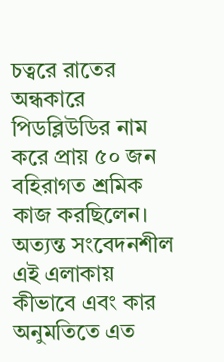চত্বরে রাতের অন্ধকারে পিডব্লিউডির নাম করে প্রায় ৫০ জন বহিরাগত শ্রমিক কাজ করছিলেন। অত্যন্ত সংবেদনশীল এই এলাকায় কীভাবে এবং কার অনুমতিতে এত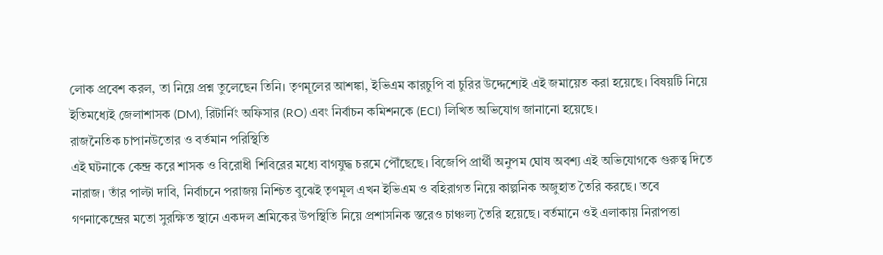লোক প্রবেশ করল, তা নিয়ে প্রশ্ন তুলেছেন তিনি। তৃণমূলের আশঙ্কা, ইভিএম কারচুপি বা চুরির উদ্দেশ্যেই এই জমায়েত করা হয়েছে। বিষয়টি নিয়ে ইতিমধ্যেই জেলাশাসক (DM), রিটার্নিং অফিসার (RO) এবং নির্বাচন কমিশনকে (ECI) লিখিত অভিযোগ জানানো হয়েছে।
রাজনৈতিক চাপানউতোর ও বর্তমান পরিস্থিতি
এই ঘটনাকে কেন্দ্র করে শাসক ও বিরোধী শিবিরের মধ্যে বাগযুদ্ধ চরমে পৌঁছেছে। বিজেপি প্রার্থী অনুপম ঘোষ অবশ্য এই অভিযোগকে গুরুত্ব দিতে নারাজ। তাঁর পাল্টা দাবি, নির্বাচনে পরাজয় নিশ্চিত বুঝেই তৃণমূল এখন ইভিএম ও বহিরাগত নিয়ে কাল্পনিক অজুহাত তৈরি করছে। তবে গণনাকেন্দ্রের মতো সুরক্ষিত স্থানে একদল শ্রমিকের উপস্থিতি নিয়ে প্রশাসনিক স্তরেও চাঞ্চল্য তৈরি হয়েছে। বর্তমানে ওই এলাকায় নিরাপত্তা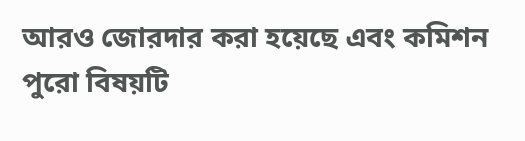আরও জোরদার করা হয়েছে এবং কমিশন পুরো বিষয়টি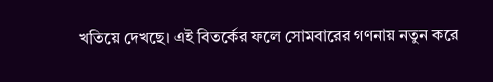খতিয়ে দেখছে। এই বিতর্কের ফলে সোমবারের গণনায় নতুন করে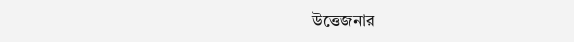উত্তেজনার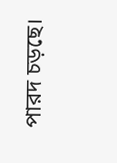পারদ চড়ছে।